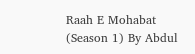Raah E Mohabat (Season 1) By Abdul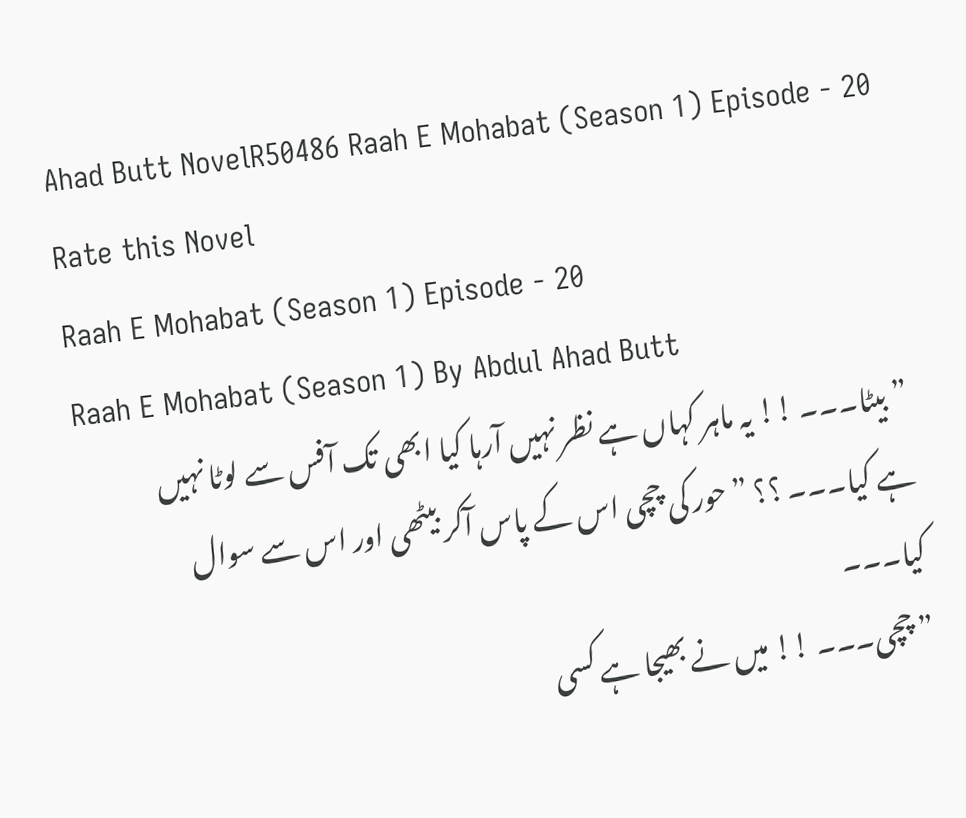Ahad Butt NovelR50486 Raah E Mohabat (Season 1) Episode - 20
Rate this Novel
Raah E Mohabat (Season 1) Episode - 20
Raah E Mohabat (Season 1) By Abdul Ahad Butt
” بیٹا۔۔۔ !! یہ ماہر کہاں ہے نظر نہیں آرہا کیا ابھی تک آفس سے لوٹا نہیں ہے کیا۔۔۔ ؟؟ ” حور کی چچی اس کے پاس آکر بیٹھی اور اس سے سوال کیا۔۔۔
” چچی۔۔۔ !! میں نے بھیجا ہے کسی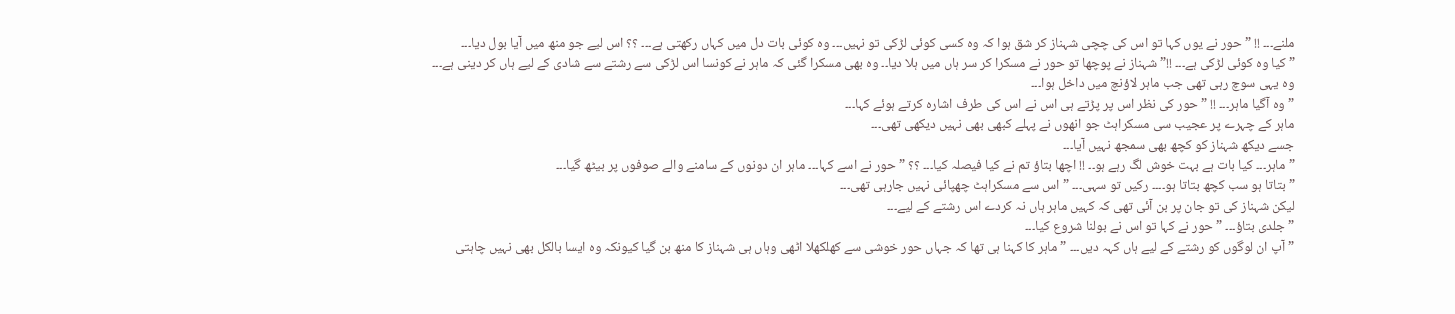ملنے۔۔۔ !! ” حور نے یوں کہا تو اس کی چچی شہناز کر شق ہوا کہ وہ کسی کوئی لڑکی تو نہیں۔۔۔ وہ کوئی بات دل میں کہاں رکھتی ہے۔۔۔ ؟؟ اس لیے جو منھ میں آیا بول دیا۔۔۔
” کیا وہ کوئی لڑکی ہے۔۔۔ !!” شہناز نے پوچھا تو حور نے مسکرا کر سر ہاں میں ہلا دیا۔۔ وہ بھی مسکرا گئی کہ ماہر نے کونسا اس لڑکی سے رشتے سے شادی کے لیے ہاں کر دینی ہے۔۔۔
وہ یہی سوچ رہی تھی جب ماہر لاؤنچ میں داخل ہوا۔۔۔
” وہ آگیا ماہر۔۔۔ !! ” حور کی نظر اس پر پڑتے ہی اس نے اس کی طرف اشارہ کرتے ہوئے کہا۔۔۔
ماہر کے چہرے پر عجیب سی مسکراہٹ جو انھوں نے پہلے کبھی بھی نہیں دیکھی تھی۔۔۔
جسے دیکھ شہناز کو کچھ بھی سمجھ نہیں آیا۔۔۔
” ماہر۔۔۔ کیا بات ہے بہت خوش لگ رہے ہو۔۔ !! اچھا بتاؤ تم نے کیا فیصلہ کیا۔۔۔ ؟؟ ” حور نے اسے کہا۔۔۔ ماہر ان دونوں کے سامنے والے صوفوں پر بیٹھ گیا۔۔۔
” بتاتا ہو سب کچھ بتاتا ہو۔۔۔۔ رکیں تو سہی۔۔۔ ” اس سے مسکراہٹ چھپائی نہیں جارہی تھی۔۔۔
لیکن شہناز کی تو جان پر بن آئی تھی کہ کہیں ماہر ہاں نہ کردے اس رشتے کے لیے۔۔۔
” جلدی بتاؤ۔۔۔ ” حور نے کہا تو اس نے بولنا شروع کیا۔۔۔
” آپ ان لوگوں کو رشتے کے لیے ہاں کہہ دیں۔۔۔ ” ماہر کا کہنا ہی تھا کہ جہاں حور خوشی سے کھلکھلا اٹھی وہاں ہی شہناز کا منھ بن گیا کیونکہ وہ ایسا بالکل بھی نہیں چاہتی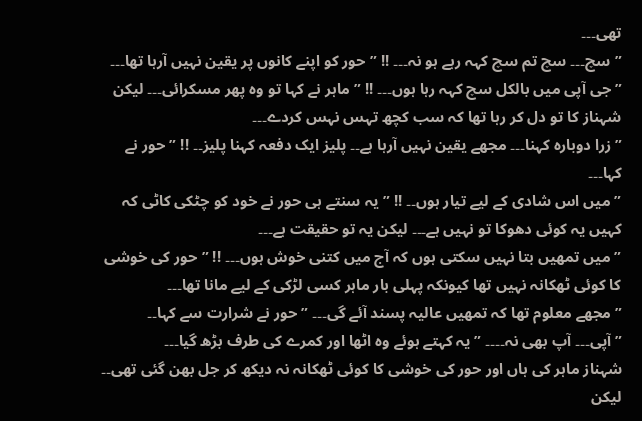تھی۔۔۔
” سچ۔۔۔ سچ تم سچ کہہ رہے ہو نہ۔۔۔ !! ” حور کو اپنے کانوں پر یقین نہیں آرہا تھا۔۔۔
” جی آپی میں بالکل سچ کہہ رہا ہوں۔۔۔ !! ” ماہر نے کہا تو وہ پھر مسکرائی۔۔۔ لیکن شہناز کا تو دل کر رہا تھا کہ سب کچھ تہس نہس کردے۔۔۔
” زرا دوبارہ کہنا۔۔۔ مجھے یقین نہیں آرہا ہے۔۔ پلیز ایک دفعہ کہنا پلیز۔۔ !! ” حور نے کہا۔۔۔
” میں اس شادی کے لیے تیار ہوں۔۔ !! ” یہ سنتے ہی حور نے خود کو چٹکی کاٹی کہ کہیں یہ کوئی دھوکا تو نہیں ہے۔۔۔ لیکن یہ تو حقیقت ہے۔۔۔
” میں تمھیں بتا نہیں سکتی ہوں کہ آج میں کتنی خوش ہوں۔۔۔ !! ” حور کی خوشی کا کوئی ٹھکانہ نہیں تھا کیونکہ پہلی بار ماہر کسی لڑکی کے لیے مانا تھا۔۔۔
” مجھے معلوم تھا کہ تمھیں عالیہ پسند آئے گی۔۔۔ ” حور نے شرارت سے کہا۔۔
” آپی۔۔۔ آپ بھی نہ۔۔۔۔ ” یہ کہتے ہوئے وہ اٹھا اور کمرے کی طرف بڑھ گیا۔۔۔
شہناز ماہر کی ہاں اور حور کی خوشی کا کوئی ٹھکانہ نہ دیکھ کر جل بھن گئی تھی۔۔ لیکن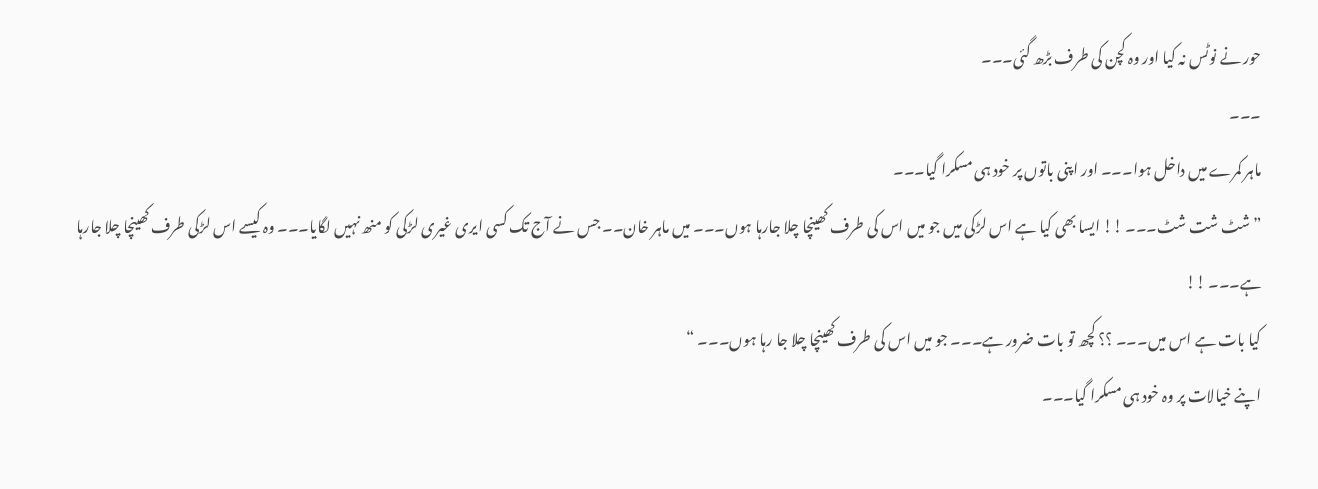حور نے نوٹس نہ کیا اور وہ کچن کی طرف بڑھ گئی۔۔۔
۔۔۔
ماہر کمرے میں داخل ہوا۔۔۔ اور اپنی باتوں پر خود ہی مسکرا گیا۔۔۔
” شٹ شت شٹ۔۔۔ !! ایسا بھی کیا ہے اس لڑکی میں جو میں اس کی طرف کھینچا چلا جارہا ہوں۔۔۔ میں ماہر خان۔۔ جس نے آج تک کسی ایری غیری لڑکی کو منھ نہیں لگایا۔۔۔ وہ کیسے اس لڑکی طرف کھینچا چلا جارہا ہے۔۔۔ !!
کیا بات ہے اس میں۔۔۔ ؟؟ کچھ تو بات ضرور ہے۔۔۔ جو میں اس کی طرف کھینچا چلا جا رہا ہوں۔۔۔ “
اپنے خیالات پر وہ خود ہی مسکرا گیا۔۔۔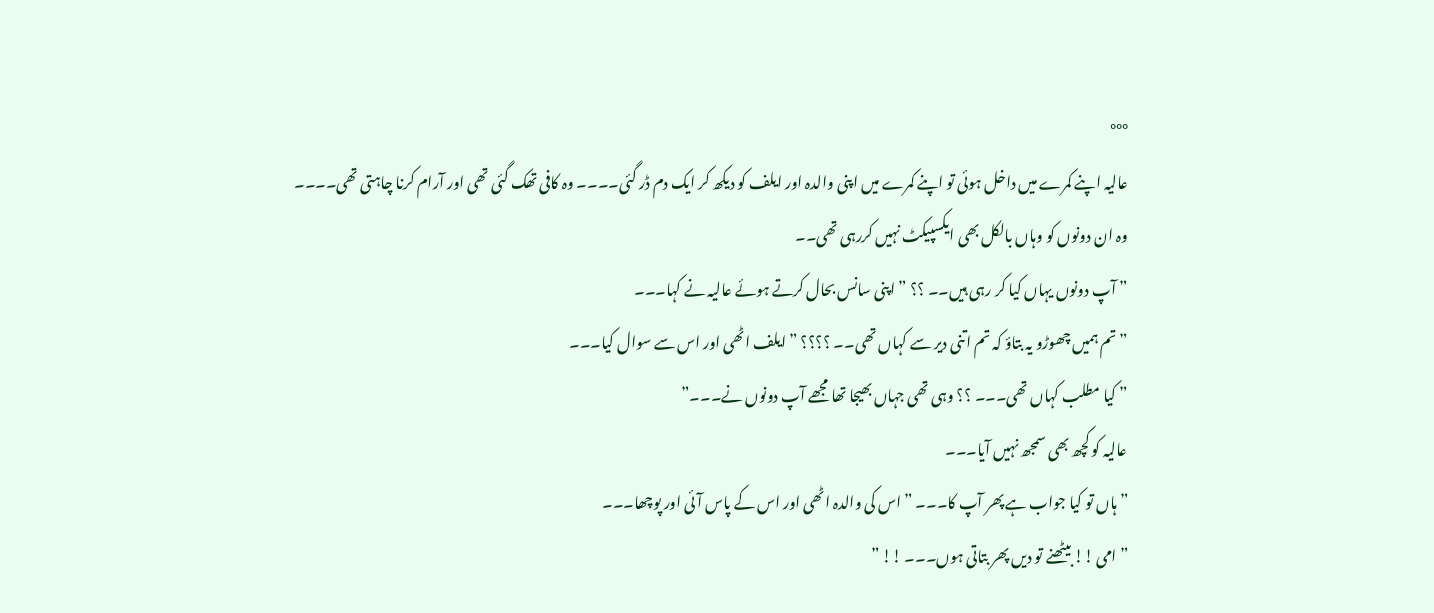°°°
عالیہ اپنے کمرے میں داخل ہوئی تو اپنے کمرے میں اپنی والدہ اور ایلف کو دیکھ کر ایک دم ڈر گئی۔۔۔۔ وہ کافی تھک گئی تھی اور آرام کرنا چاہتی تھی۔۔۔۔
وہ ان دونوں کو وہاں بالکل بھی ایکسپیکٹ نہیں کررہی تھی۔۔
” آپ دونوں یہاں کیا کر رہی ہیں۔۔ ؟؟ ” اپنی سانس بحال کرتے ہوئے عالیہ نے کہا۔۔۔
” تم ہمیں چھوڑو یہ بتاؤ کہ تم اتنی دیر سے کہاں تھی۔۔ ؟؟؟؟ ” ایلف اٹھی اور اس سے سوال کیا۔۔۔
” کیا مطلب کہاں تھی۔۔۔ ؟؟ وہی تھی جہاں بھیجا تھا مجھے آپ دونوں نے۔۔۔”
عالیہ کو کچھ بھی سمجھ نہیں آیا۔۔۔
” ہاں تو کیا جواب ہے پھر آپ کا۔۔۔ ” اس کی والدہ اٹھی اور اس کے پاس آئی اور پوچھا۔۔۔
” امی !! بیٹھنے تو دیں پھر بتاتی ہوں۔۔۔ !! ”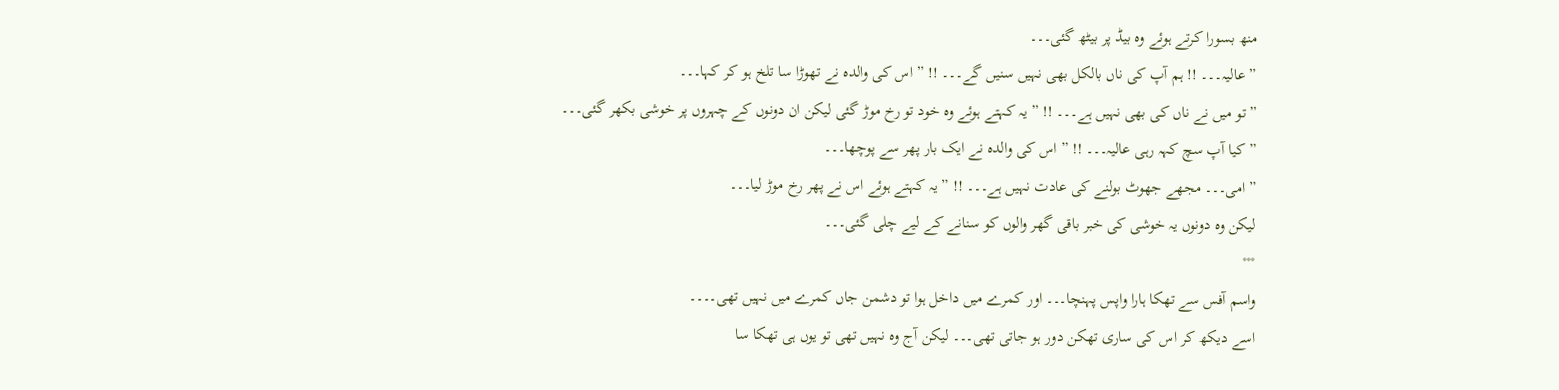منھ بسورا کرتے ہوئے وہ بیڈ پر بیٹھ گئی۔۔۔
” عالیہ۔۔۔ !! ہم آپ کی ناں بالکل بھی نہیں سنیں گے۔۔۔ !! ” اس کی والدہ نے تھوڑا سا تلخ ہو کر کہا۔۔۔
” تو میں نے ناں کی بھی نہیں ہے۔۔۔ !! ” یہ کہتے ہوئے وہ خود تو رخ موڑ گئی لیکن ان دونوں کے چہروں پر خوشی بکھر گئی۔۔۔
” کیا آپ سچ کہہ رہی عالیہ۔۔۔ !! ” اس کی والدہ نے ایک بار پھر سے پوچھا۔۔۔
” امی۔۔۔ مجھے جھوٹ بولنے کی عادت نہیں ہے۔۔۔ !! ” یہ کہتے ہوئے اس نے پھر رخ موڑ لیا۔۔۔
لیکن وہ دونوں یہ خوشی کی خبر باقی گھر والوں کو سنانے کے لیے چلی گئی۔۔۔
°°°
واسم آفس سے تھکا ہارا واپس پہنچا۔۔۔ اور کمرے میں داخل ہوا تو دشمن جاں کمرے میں نہیں تھی۔۔۔۔
اسے دیکھ کر اس کی ساری تھکن دور ہو جاتی تھی۔۔۔ لیکن آج وہ نہیں تھی تو یوں ہی تھکا سا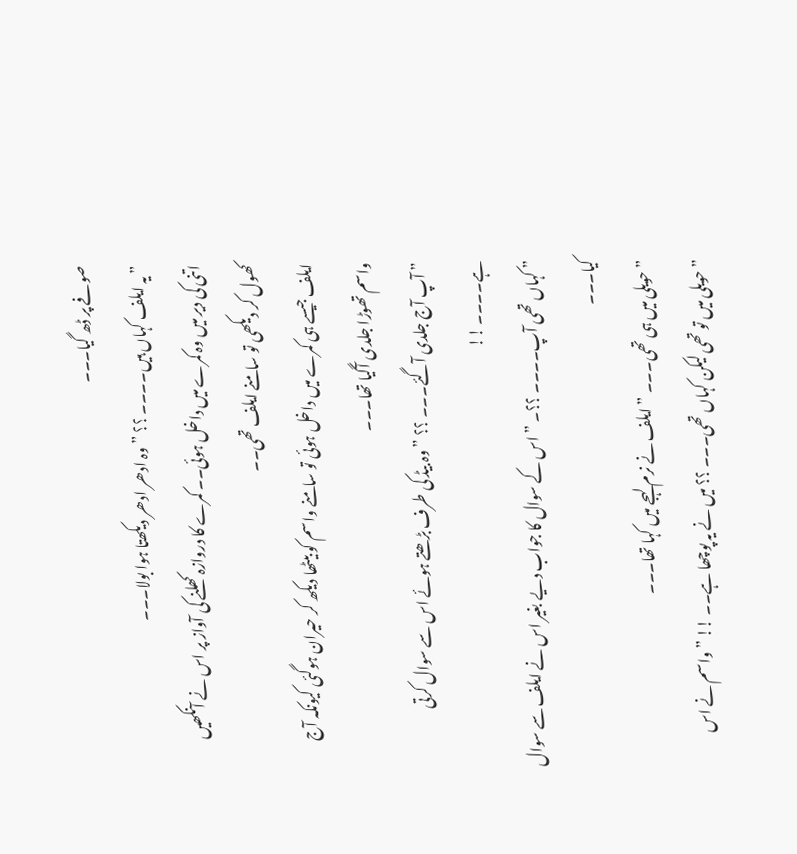صوفے پر ڈھ گیا۔۔۔
” یہ ایلف کہاں ہیں۔۔۔۔ ؟؟ ” وہ ادھر ادھر دیکھتا ہوا بولا۔۔۔
اتنی کی دیر میں وہ کمرے میں داخل ہوئی۔۔ کمرے کا دروازہ کھلنے کی آواز پر اس نے آنکھیں کھول کر دیکھی تو سامنے ایلف تھی۔۔
ایلف جیسے ہی کمرے میں داخل ہوئی تو سامنے واسم کو بیٹھا دیکھ کر حیران ہوگئی کیونکہ آج واسم تھوڑا جلدی آگیا تھا۔۔۔
” آپ آج جلدی آگئے۔۔۔ ؟؟ ” وہ بیڈ کی طرف بڑھتے ہوئے اس سے سوال کرتی ہے۔۔۔۔ !!
” کہاں تھی آپ۔۔۔۔ ؟؟۔ ” اس کے سوال کا جواب دیے بغیر اس نے ایلف سے سوال کیا۔۔۔
” حویلی میں ہی تھی۔۔۔ ” ایلف نے نرم لہجے میں کہا تھا۔۔۔
” حویلی میں تو تھی لیکن کہاں تھی۔۔۔ ؟؟ میں نے یہ پوچھا ہے۔۔ !! ” واسم نے اس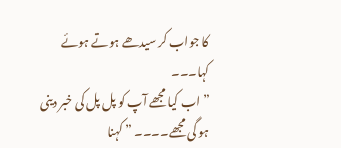کا جواب کر سیدھے ہوتے ہوئے کہا۔۔۔
” اب کیا مجھے آپ کو پل پل کی خبر دینی ہو گی مجھے۔۔۔۔ ” کہنا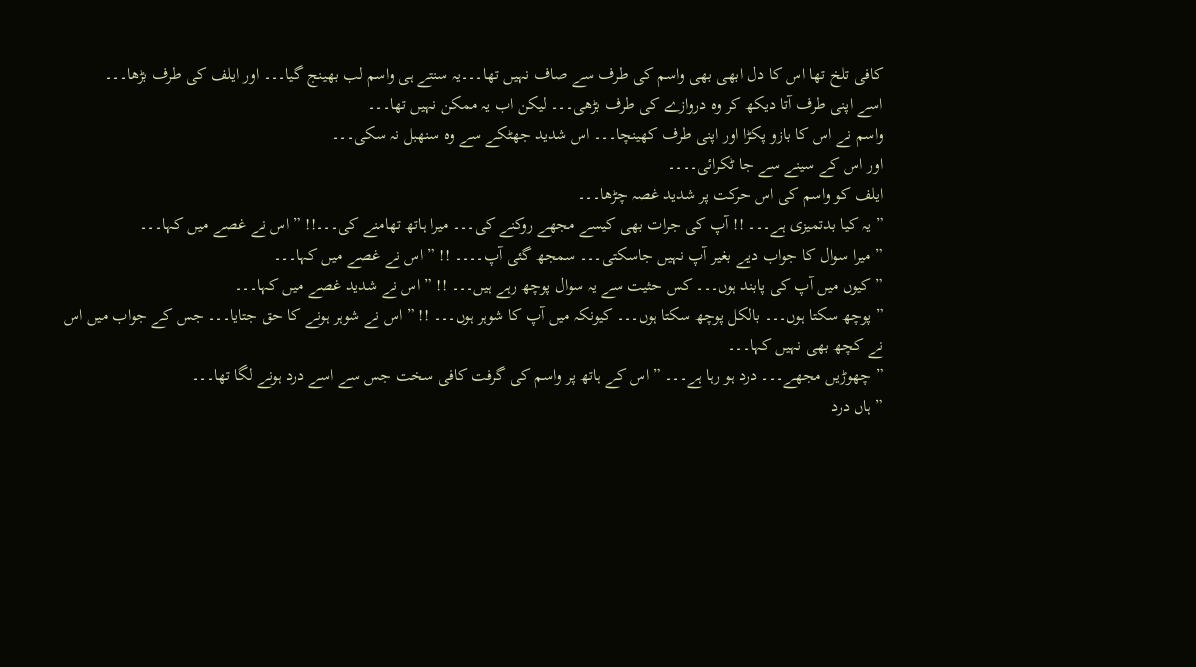کافی تلخ تھا اس کا دل ابھی بھی واسم کی طرف سے صاف نہیں تھا۔۔۔یہ سنتے ہی واسم لب بھینج گیا۔۔۔ اور ایلف کی طرف بڑھا۔۔۔
اسے اپنی طرف آتا دیکھ کر وہ دروازے کی طرف بڑھی۔۔۔ لیکن اب یہ ممکن نہیں تھا۔۔۔
واسم نے اس کا بازو پکڑا اور اپنی طرف کھینچا۔۔۔ اس شدید جھٹکے سے وہ سنھبل نہ سکی۔۔۔
اور اس کے سینے سے جا ٹکرائی۔۔۔۔
ایلف کو واسم کی اس حرکت پر شدید غصہ چڑھا۔۔۔
” یہ کیا بدتمیزی ہے۔۔۔ !! آپ کی جرات بھی کیسے مجھے روکنے کی۔۔۔ میرا ہاتھ تھامنے کی۔۔۔!! ” اس نے غصے میں کہا۔۔۔
” میرا سوال کا جواب دیے بغیر آپ نہیں جاسکتی۔۔۔ سمجھ گئی آپ۔۔۔۔ !! ” اس نے غصے میں کہا۔۔۔
” کیوں میں آپ کی پابند ہوں۔۔۔ کس حثیت سے یہ سوال پوچھ رہے ہیں۔۔۔ !! ” اس نے شدید غصے میں کہا۔۔۔
” پوچھ سکتا ہوں۔۔۔ بالکل پوچھ سکتا ہوں۔۔۔ کیونکہ میں آپ کا شوہر ہوں۔۔۔ !! ” اس نے شوہر ہونے کا حق جتایا۔۔۔ جس کے جواب میں اس نے کچھ بھی نہیں کہا۔۔۔
” چھوڑیں مجھے۔۔۔ درد ہو رہا ہے۔۔۔ ” اس کے ہاتھ پر واسم کی گرفت کافی سخت جس سے اسے درد ہونے لگا تھا۔۔۔
” ہاں درد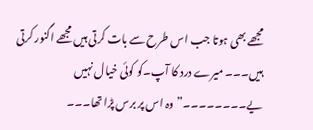مجھے بھی ہوتا جب اس طرح سے بات کرتی ہیں مجھے اگنور کرتی ہیں۔۔۔ میرے درد کا آپ۔کو کوئی خیال نہیں یے۔۔۔۔۔۔۔۔” وہ اس پر برس پڑا تھا۔۔۔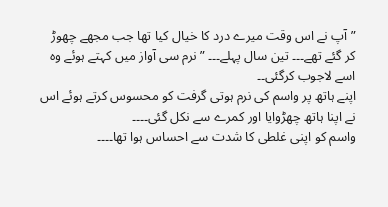” آپ نے اس وقت میرے درد کا خیال کیا تھا جب مجھے چھوڑ کر گئے تھے۔۔۔ تین سال پہلے۔۔۔ ” نرم سی آواز میں کہتے ہوئے وہ اسے لاجوب کرگئی۔۔
اپنے ہاتھ پر واسم کی نرم ہوتی گرفت کو محسوس کرتے ہوئے اس نے اپنا ہاتھ چھڑوایا اور کمرے سے نکل گئی۔۔۔۔
واسم کو اپنی غلطی کا شدت سے احساس ہوا تھا۔۔۔۔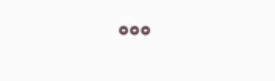°°°